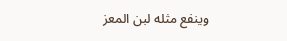وينفع مثله لبن المعز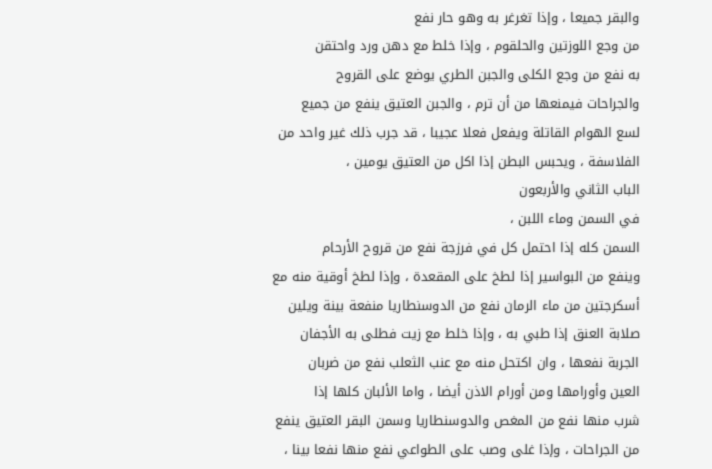والبقر جميعا ، وإذا تغرغر به وهو حار نفع
من وجع اللوزتين والحلقوم ، وإذا خلط مع دهن ورد واحتقن
به نفع من وجع الكلى والجبن الطري يوضع على القروح
والجراحات فيمنعها من أن ترم ، والجبن العتيق ينفع من جميع
لسع الهوام القاتلة ويفعل فعلا عجيبا ، قد جرب ذلك غير واحد من
الفلاسفة ، ويحبس البطن إذا اكل من العتيق يومين ،
الباب الثاني والأربعون
في السمن وماء اللبن ،
السمن كله إذا احتمل كل في فرزجة نفع من قروح الأرحام
وينفع من البواسير إذا لطخ على المقعدة ، وإذا لطخ أوقية منه مع
أسكرجتين من ماء الرمان نفع من الدوسنطاريا منفعة بينة ويلين
صلابة العنق إذا طبي به ، وإذا خلط مع زيت فطلى به الأجفان
الجربة نفعها ، وان اكتحل منه مع عنب الثعلب نفع من ضربان
العين وأورامها ومن أورام الاذن أيضا ، واما الألبان كلها إذا
شرب منها نفع من المغص والدوسنطاريا وسمن البقر العتيق ينفع
من الجراحات ، وإذا غلى وصب على الطواعي نفع منها نفعا بينا ،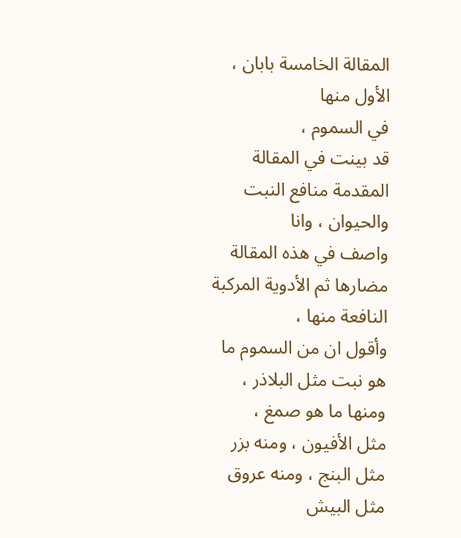المقالة الخامسة بابان ، الأول منها
في السموم ،
قد بينت في المقالة المقدمة منافع النبت والحيوان ، وانا
واصف في هذه المقالة مضارها ثم الأدوية المركبة النافعة منها ،
وأقول ان من السموم ما هو نبت مثل البلاذر ، ومنها ما هو صمغ ،
مثل الأفيون ، ومنه بزر مثل البنج ، ومنه عروق مثل البيش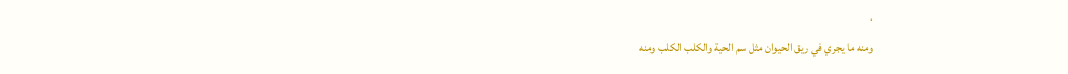،
ومنه ما يجري في ريق الحيوان مثل سم الحية والكلب الكلب ومنه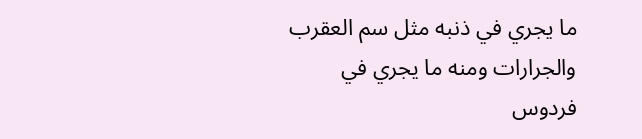ما يجري في ذنبه مثل سم العقرب والجرارات ومنه ما يجري في
فردوس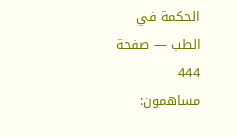الحكمة في الطب — صفحة 444
مساهمون: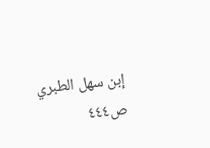إبن سهل الطبري
ص٤٤٤